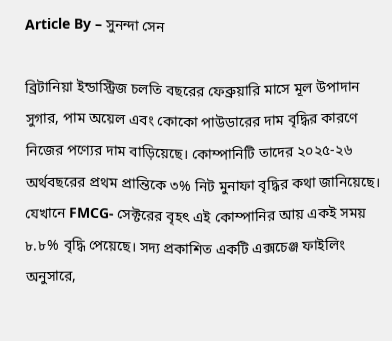Article By – সুনন্দা সেন

ব্রিটানিয়া ইন্ডাস্ট্রিজ চলতি বছরের ফেব্রুয়ারি মাসে মূল উপাদান সুগার, পাম অয়েল এবং কোকো পাউডারের দাম বৃদ্ধির কারণে নিজের পণ্যের দাম বাড়িয়েছে। কোম্পানিটি তাদের ২০২৫-২৬ অর্থবছরের প্রথম প্রান্তিকে ৩% নিট মুনাফা বৃদ্ধির কথা জানিয়েছে। যেখানে FMCG- সেক্টরের বৃহৎ এই কোম্পানির আয় একই সময় ৮.৮% বৃদ্ধি পেয়েছে। সদ্য প্রকাশিত একটি এক্সচেঞ্জ ফাইলিং অনুসারে,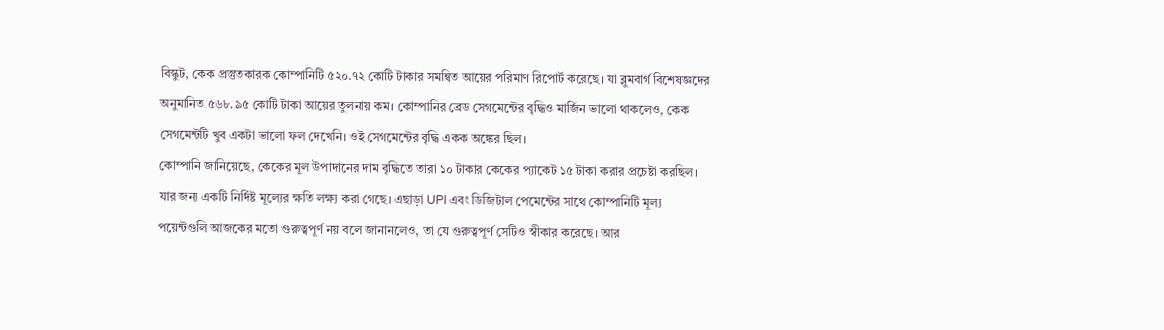বিস্কুট, কেক প্রস্তুতকারক কোম্পানিটি ৫২০.৭২ কোটি টাকার সমন্বিত আয়ের পরিমাণ রিপোর্ট করেছে। যা ব্লুমবার্গ বিশেষজ্ঞদের অনুমানিত ৫৬৮.৯৫ কোটি টাকা আয়ের তুলনায় কম। কোম্পানির ব্রেড সেগমেন্টের বৃদ্ধিও মার্জিন ভালো থাকলেও, কেক সেগমেন্টটি খুব একটা ভালো ফল দেখেনি। ওই সেগমেন্টের বৃদ্ধি একক অঙ্কের ছিল।
কোম্পানি জানিয়েছে, কেকের মূল উপাদানের দাম বৃদ্ধিতে তারা ১০ টাকার কেকের প্যাকেট ১৫ টাকা করার প্রচেষ্টা করছিল। যার জন্য একটি নির্দিষ্ট মূল্যের ক্ষতি লক্ষ্য করা গেছে। এছাড়া UPI এবং ডিজিটাল পেমেন্টের সাথে কোম্পানিটি মূল্য পয়েন্টগুলি আজকের মতো গুরুত্বপূর্ণ নয় বলে জানানলেও, তা যে গুরুত্বপূর্ণ সেটিও স্বীকার করেছে। আর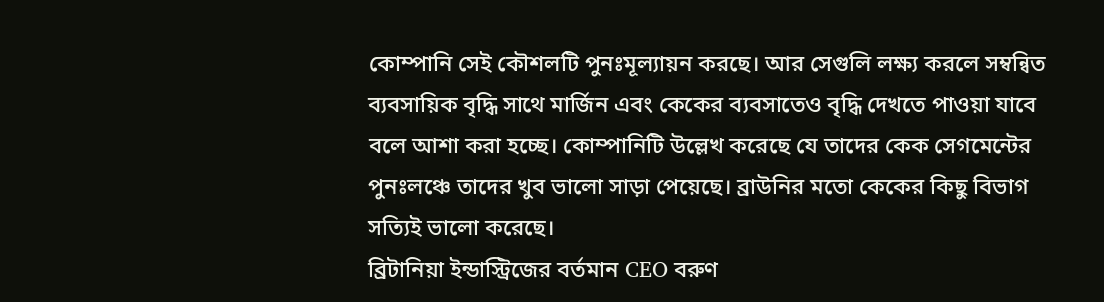কোম্পানি সেই কৌশলটি পুনঃমূল্যায়ন করছে। আর সেগুলি লক্ষ্য করলে সম্বন্বিত ব্যবসায়িক বৃদ্ধি সাথে মার্জিন এবং কেকের ব্যবসাতেও বৃদ্ধি দেখতে পাওয়া যাবে বলে আশা করা হচ্ছে। কোম্পানিটি উল্লেখ করেছে যে তাদের কেক সেগমেন্টের পুনঃলঞ্চে তাদের খুব ভালো সাড়া পেয়েছে। ব্রাউনির মতো কেকের কিছু বিভাগ সত্যিই ভালো করেছে।
ব্রিটানিয়া ইন্ডাস্ট্রিজের বর্তমান CEO বরুণ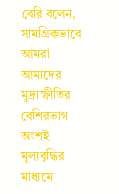বেরি বলেন, সামগ্রিকভাবে আমরা আমাদের মুদ্রাস্ফীতির বেশিরভাগ অংশই মূল্যবৃদ্ধির মাধ্যমে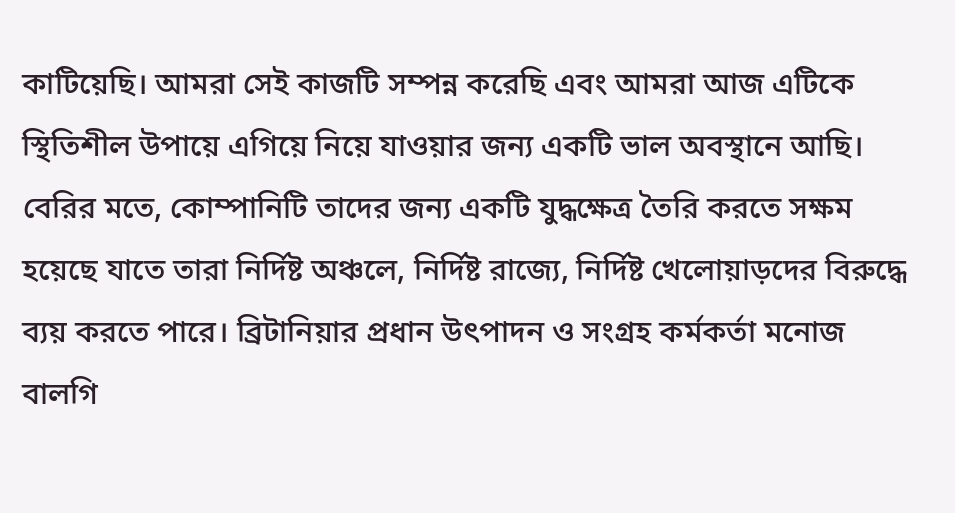কাটিয়েছি। আমরা সেই কাজটি সম্পন্ন করেছি এবং আমরা আজ এটিকে স্থিতিশীল উপায়ে এগিয়ে নিয়ে যাওয়ার জন্য একটি ভাল অবস্থানে আছি। বেরির মতে, কোম্পানিটি তাদের জন্য একটি যুদ্ধক্ষেত্র তৈরি করতে সক্ষম হয়েছে যাতে তারা নির্দিষ্ট অঞ্চলে, নির্দিষ্ট রাজ্যে, নির্দিষ্ট খেলোয়াড়দের বিরুদ্ধে ব্যয় করতে পারে। ব্রিটানিয়ার প্রধান উৎপাদন ও সংগ্রহ কর্মকর্তা মনোজ বালগি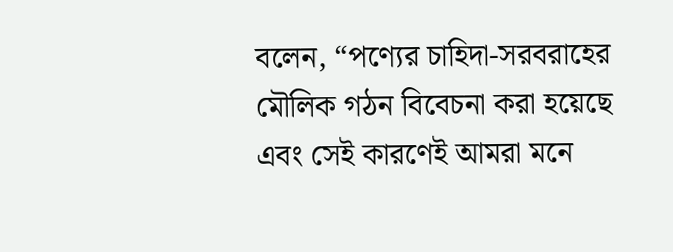বলেন, “পণ্যের চাহিদা-সরবরাহের মৌলিক গঠন বিবেচনা করা হয়েছে এবং সেই কারণেই আমরা মনে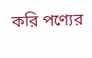করি পণ্যের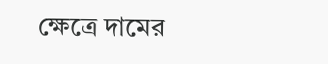ক্ষেত্রে দামের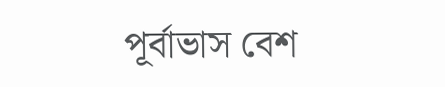পূর্বাভাস বেশ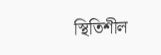স্থিতিশীল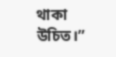থাকা উচিত।”